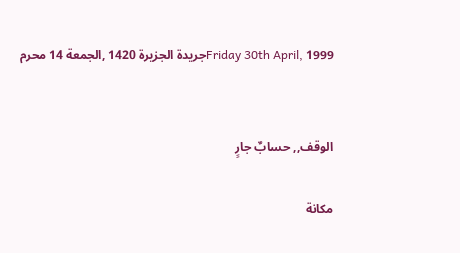Friday 30th April, 1999جريدة الجزيرة 1420 ,الجمعة 14 محرم


الوقف,, حسابٌ جارٍ

مكانة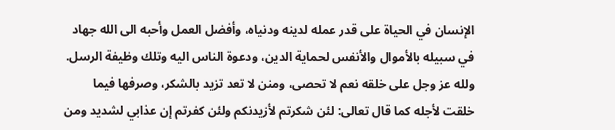الإنسان في الحياة على قدر عمله لدينه ودنياه، وأفضل العمل وأحبه الى الله جهاد في سبيله بالأموال والأنفس لحماية الدين، ودعوة الناس اليه وتلك وظيفة الرسل.
ولله عز وجل على خلقه نعم لا تحصى، ومنن لا تعد تزيد بالشكر، وصرفها فيما خلقت لأجله كما قال تعالى: لئن شكرتم لأزيدنكم ولئن كفرتم إن عذابي لشديد ومن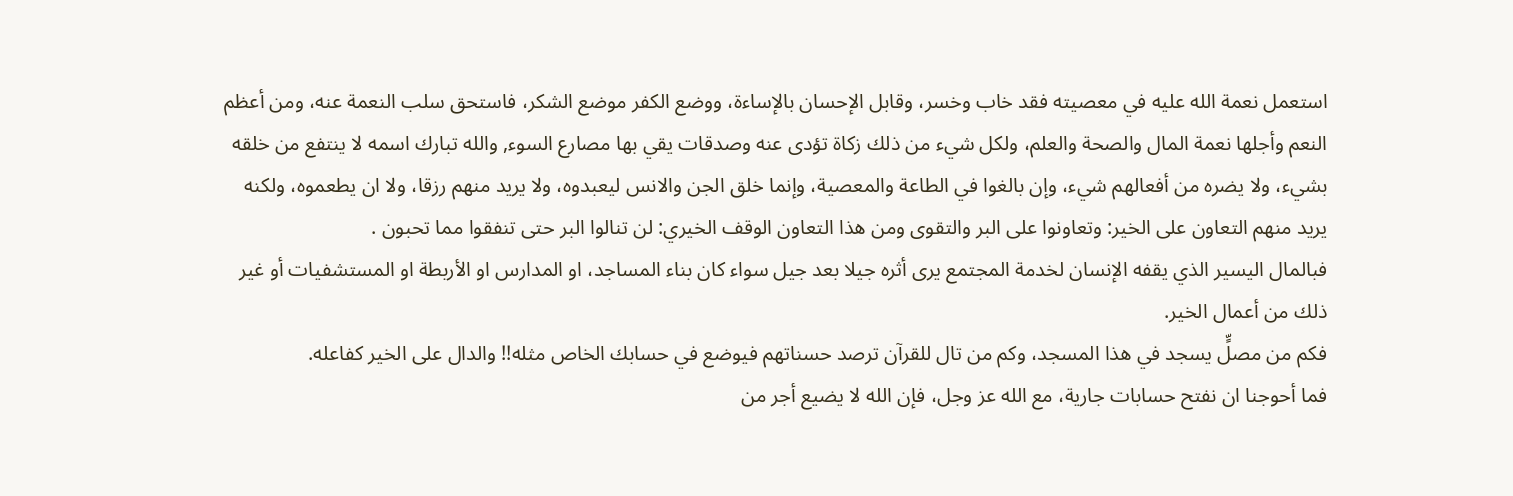استعمل نعمة الله عليه في معصيته فقد خاب وخسر، وقابل الإحسان بالإساءة، ووضع الكفر موضع الشكر، فاستحق سلب النعمة عنه، ومن أعظم النعم وأجلها نعمة المال والصحة والعلم، ولكل شيء من ذلك زكاة تؤدى عنه وصدقات يقي بها مصارع السوء, والله تبارك اسمه لا ينتفع من خلقه بشيء، ولا يضره من أفعالهم شيء، وإن بالغوا في الطاعة والمعصية، وإنما خلق الجن والانس ليعبدوه، ولا يريد منهم رزقا، ولا ان يطعموه، ولكنه يريد منهم التعاون على الخير: وتعاونوا على البر والتقوى ومن هذا التعاون الوقف الخيري: لن تنالوا البر حتى تنفقوا مما تحبون .
فبالمال اليسير الذي يقفه الإنسان لخدمة المجتمع يرى أثره جيلا بعد جيل سواء كان بناء المساجد، او المدارس او الأربطة او المستشفيات أو غير ذلك من أعمال الخير.
فكم من مصلٍّ يسجد في هذا المسجد، وكم من تال للقرآن ترصد حسناتهم فيوضع في حسابك الخاص مثله!! والدال على الخير كفاعله.
فما أحوجنا ان نفتح حسابات جارية، مع الله عز وجل، فإن الله لا يضيع أجر من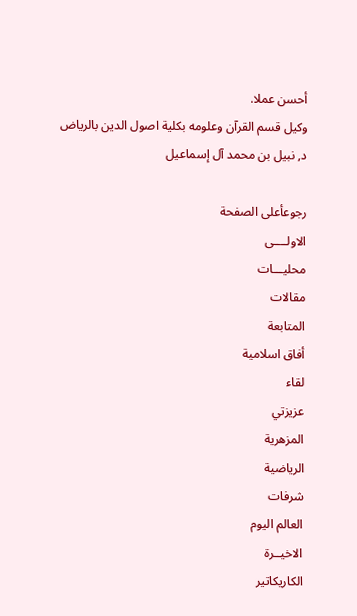أحسن عملا.
وكيل قسم القرآن وعلومه بكلية اصول الدين بالرياض
د, نبيل بن محمد آل إسماعيل

رجوعأعلى الصفحة
الاولــــى
محليـــات
مقالات
المتابعة
أفاق اسلامية
لقاء
عزيزتي
المزهرية
الرياضية
شرفات
العالم اليوم
الاخيــرة
الكاريكاتير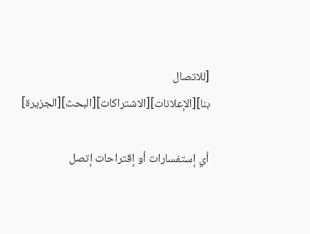[للاتصال بنا][الإعلانات][الاشتراكات][البحث][الجزيرة]

أي إستفسارات أو إقتراحات إتصل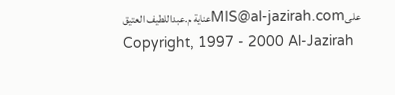علىMIS@al-jazirah.comعناية م.عبداللطيف العتيق
Copyright, 1997 - 2000 Al-Jazirah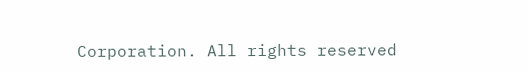Corporation. All rights reserved